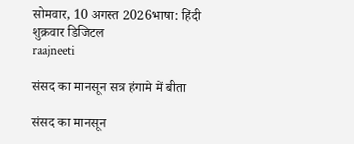सोमवार, 10 अगस्त 2026भाषा: हिंदी
शुक्रवार डिजिटल
raajneeti

संसद का मानसून सत्र हंगामे में बीता

संसद का मानसून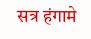सत्र हंगामे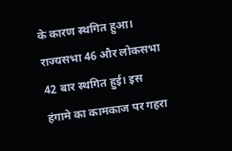के कारण स्थगित हुआ। राज्यसभा 46 और लोकसभा 42 बार स्थगित हुई। इस हंगामे का कामकाज पर गहरा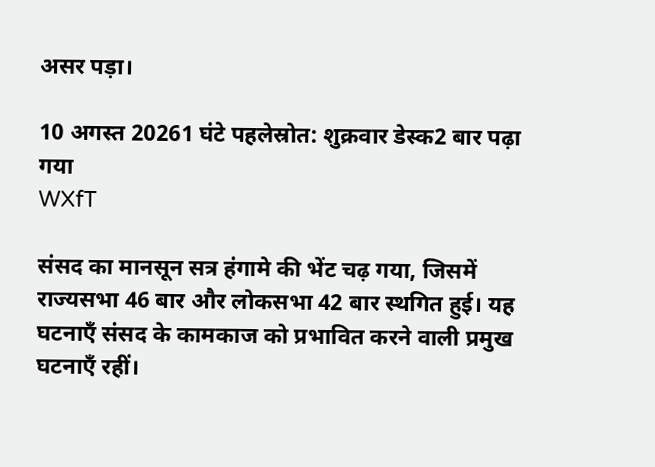असर पड़ा।

10 अगस्त 20261 घंटे पहलेस्रोत: शुक्रवार डेस्क2 बार पढ़ा गया
WXfT

संसद का मानसून सत्र हंगामे की भेंट चढ़ गया, जिसमें राज्यसभा 46 बार और लोकसभा 42 बार स्थगित हुई। यह घटनाएँ संसद के कामकाज को प्रभावित करने वाली प्रमुख घटनाएँ रहीं।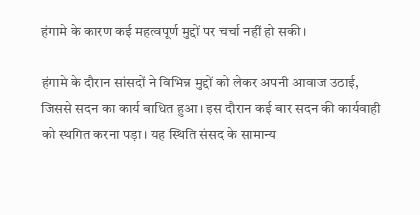हंगामे के कारण कई महत्वपूर्ण मुद्दों पर चर्चा नहीं हो सकी।

हंगामे के दौरान सांसदों ने विभिन्न मुद्दों को लेकर अपनी आवाज उठाई, जिससे सदन का कार्य बाधित हुआ। इस दौरान कई बार सदन की कार्यवाही को स्थगित करना पड़ा। यह स्थिति संसद के सामान्य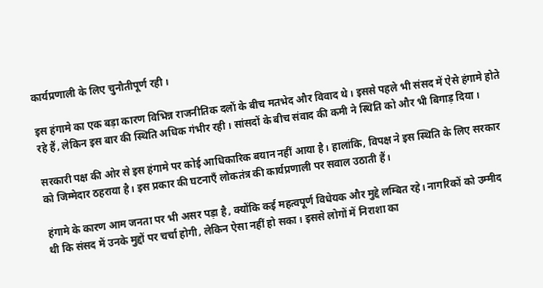कार्यप्रणाली के लिए चुनौतीपूर्ण रही।

इस हंगामे का एक बड़ा कारण विभिन्न राजनीतिक दलों के बीच मतभेद और विवाद थे। इससे पहले भी संसद में ऐसे हंगामे होते रहे हैं, लेकिन इस बार की स्थिति अधिक गंभीर रही। सांसदों के बीच संवाद की कमी ने स्थिति को और भी बिगाड़ दिया।

सरकारी पक्ष की ओर से इस हंगामे पर कोई आधिकारिक बयान नहीं आया है। हालांकि, विपक्ष ने इस स्थिति के लिए सरकार को जिम्मेदार ठहराया है। इस प्रकार की घटनाएँ लोकतंत्र की कार्यप्रणाली पर सवाल उठाती हैं।

हंगामे के कारण आम जनता पर भी असर पड़ा है, क्योंकि कई महत्वपूर्ण विधेयक और मुद्दे लम्बित रहे। नागरिकों को उम्मीद थी कि संसद में उनके मुद्दों पर चर्चा होगी, लेकिन ऐसा नहीं हो सका। इससे लोगों में निराशा का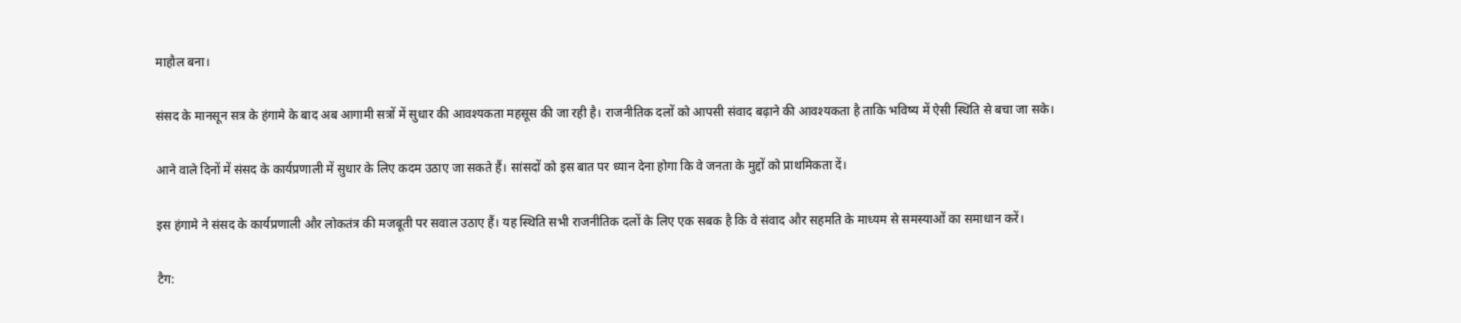माहौल बना।

संसद के मानसून सत्र के हंगामे के बाद अब आगामी सत्रों में सुधार की आवश्यकता महसूस की जा रही है। राजनीतिक दलों को आपसी संवाद बढ़ाने की आवश्यकता है ताकि भविष्य में ऐसी स्थिति से बचा जा सके।

आने वाले दिनों में संसद के कार्यप्रणाली में सुधार के लिए कदम उठाए जा सकते हैं। सांसदों को इस बात पर ध्यान देना होगा कि वे जनता के मुद्दों को प्राथमिकता दें।

इस हंगामे ने संसद के कार्यप्रणाली और लोकतंत्र की मजबूती पर सवाल उठाए हैं। यह स्थिति सभी राजनीतिक दलों के लिए एक सबक है कि वे संवाद और सहमति के माध्यम से समस्याओं का समाधान करें।

टैग: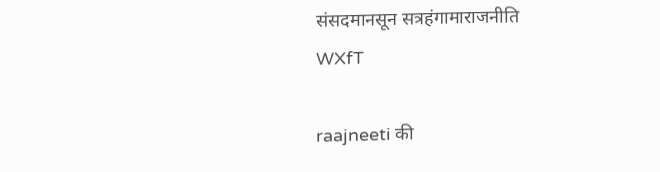संसदमानसून सत्रहंगामाराजनीति
WXfT

raajneeti की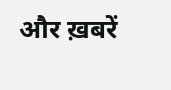और ख़बरें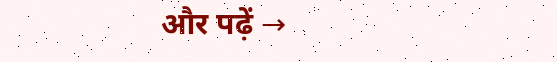और पढ़ें →